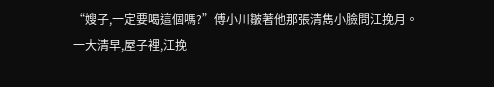“嫂子,一定要喝這個嗎?”傅小川皺著他那張清雋小臉問江挽月。
一大清早,屋子裡,江挽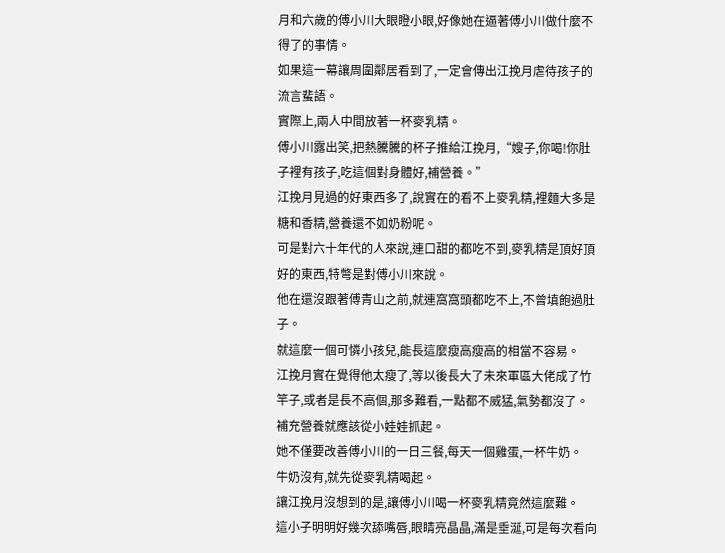月和六歲的傅小川大眼瞪小眼,好像她在逼著傅小川做什麼不得了的事情。
如果這一幕讓周圍鄰居看到了,一定會傳出江挽月虐待孩子的流言蜚語。
實際上,兩人中間放著一杯麥乳精。
傅小川露出笑,把熱騰騰的杯子推給江挽月,“嫂子,你喝!你肚子裡有孩子,吃這個對身體好,補營養。”
江挽月見過的好東西多了,說實在的看不上麥乳精,裡麵大多是糖和香精,營養還不如奶粉呢。
可是對六十年代的人來說,連口甜的都吃不到,麥乳精是頂好頂好的東西,特彆是對傅小川來說。
他在還沒跟著傅青山之前,就連窩窩頭都吃不上,不曾填飽過肚子。
就這麼一個可憐小孩兒,能長這麼瘦高瘦高的相當不容易。
江挽月實在覺得他太瘦了,等以後長大了未來軍區大佬成了竹竿子,或者是長不高個,那多難看,一點都不威猛,氣勢都沒了。
補充營養就應該從小娃娃抓起。
她不僅要改善傅小川的一日三餐,每天一個雞蛋,一杯牛奶。
牛奶沒有,就先從麥乳精喝起。
讓江挽月沒想到的是,讓傅小川喝一杯麥乳精竟然這麼難。
這小子明明好幾次舔嘴唇,眼睛亮晶晶,滿是垂涎,可是每次看向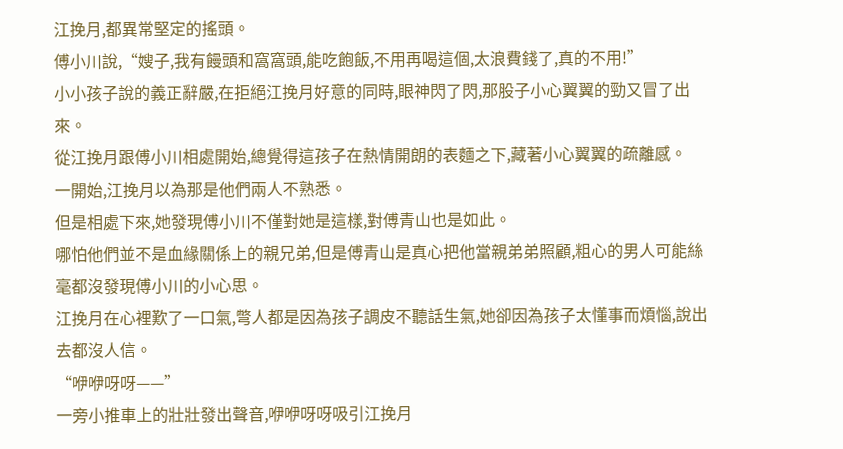江挽月,都異常堅定的搖頭。
傅小川說,“嫂子,我有饅頭和窩窩頭,能吃飽飯,不用再喝這個,太浪費錢了,真的不用!”
小小孩子說的義正辭嚴,在拒絕江挽月好意的同時,眼神閃了閃,那股子小心翼翼的勁又冒了出來。
從江挽月跟傅小川相處開始,總覺得這孩子在熱情開朗的表麵之下,藏著小心翼翼的疏離感。
一開始,江挽月以為那是他們兩人不熟悉。
但是相處下來,她發現傅小川不僅對她是這樣,對傅青山也是如此。
哪怕他們並不是血緣關係上的親兄弟,但是傅青山是真心把他當親弟弟照顧,粗心的男人可能絲毫都沒發現傅小川的小心思。
江挽月在心裡歎了一口氣,彆人都是因為孩子調皮不聽話生氣,她卻因為孩子太懂事而煩惱,說出去都沒人信。
“咿咿呀呀——”
一旁小推車上的壯壯發出聲音,咿咿呀呀吸引江挽月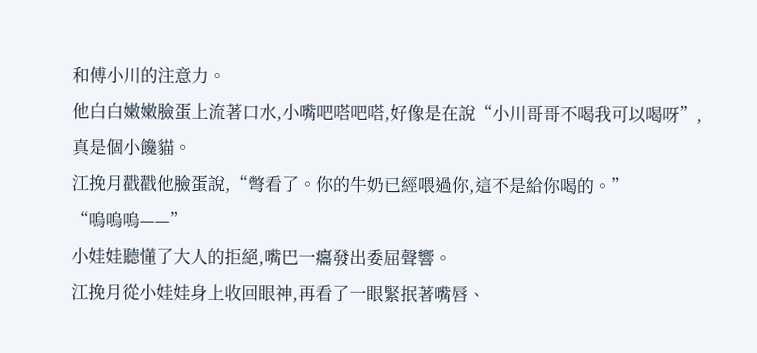和傅小川的注意力。
他白白嫩嫩臉蛋上流著口水,小嘴吧嗒吧嗒,好像是在說“小川哥哥不喝我可以喝呀”,真是個小饞貓。
江挽月戳戳他臉蛋說,“彆看了。你的牛奶已經喂過你,這不是給你喝的。”
“嗚嗚嗚——”
小娃娃聽懂了大人的拒絕,嘴巴一癟發出委屈聲響。
江挽月從小娃娃身上收回眼神,再看了一眼緊抿著嘴唇、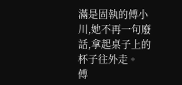滿是固執的傅小川,她不再一句廢話,拿起桌子上的杯子往外走。
傅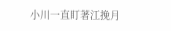小川一直盯著江挽月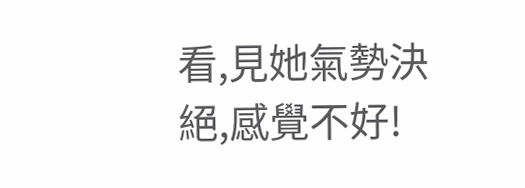看,見她氣勢決絕,感覺不好!